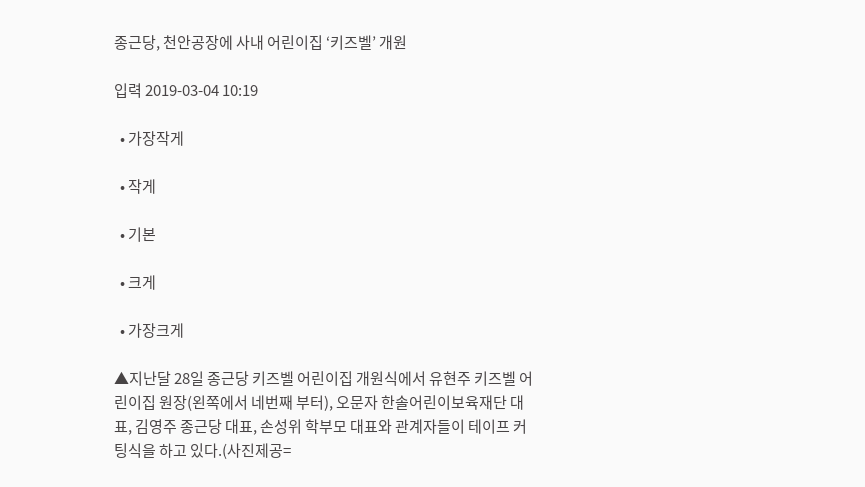종근당, 천안공장에 사내 어린이집 ‘키즈벨’ 개원

입력 2019-03-04 10:19

  • 가장작게

  • 작게

  • 기본

  • 크게

  • 가장크게

▲지난달 28일 종근당 키즈벨 어린이집 개원식에서 유현주 키즈벨 어린이집 원장(왼쪽에서 네번째 부터), 오문자 한솔어린이보육재단 대표, 김영주 종근당 대표, 손성위 학부모 대표와 관계자들이 테이프 커팅식을 하고 있다.(사진제공=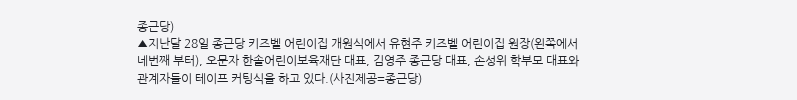종근당)
▲지난달 28일 종근당 키즈벨 어린이집 개원식에서 유현주 키즈벨 어린이집 원장(왼쪽에서 네번째 부터), 오문자 한솔어린이보육재단 대표, 김영주 종근당 대표, 손성위 학부모 대표와 관계자들이 테이프 커팅식을 하고 있다.(사진제공=종근당)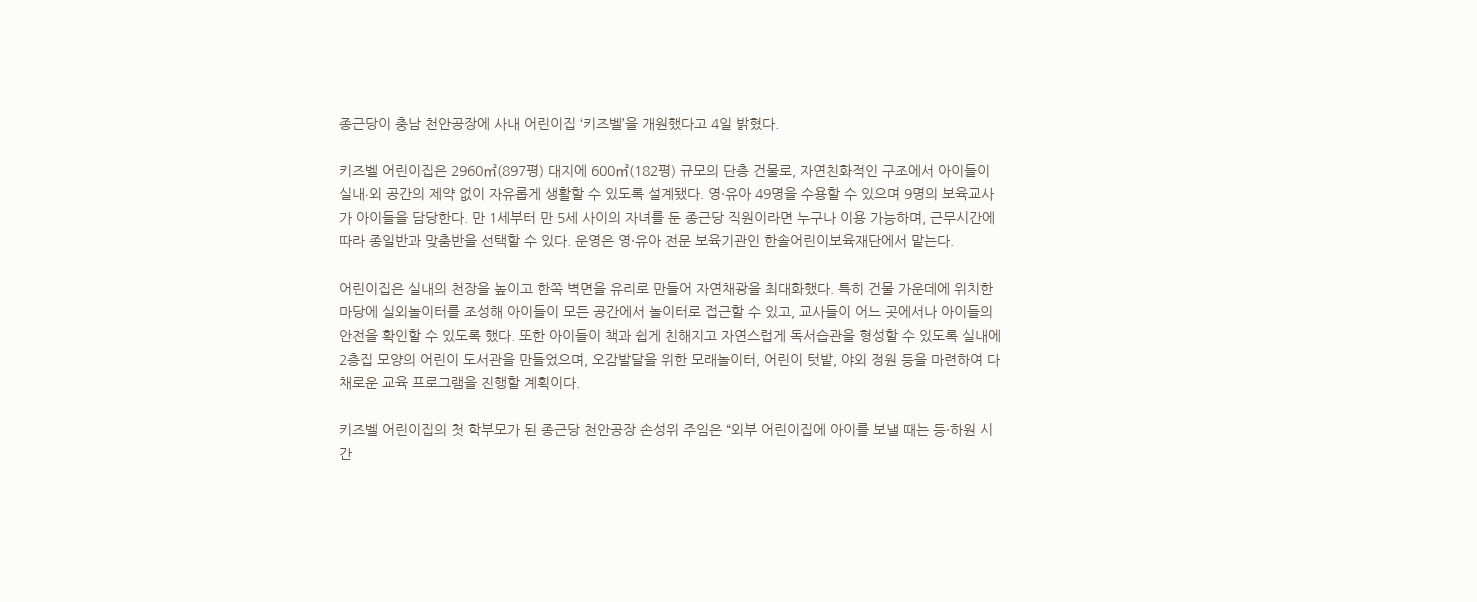종근당이 충남 천안공장에 사내 어린이집 ‘키즈벨’을 개원했다고 4일 밝혔다.

키즈벨 어린이집은 2960㎡(897평) 대지에 600㎡(182평) 규모의 단층 건물로, 자연친화적인 구조에서 아이들이 실내∙외 공간의 제약 없이 자유롭게 생활할 수 있도록 설계됐다. 영·유아 49명을 수용할 수 있으며 9명의 보육교사가 아이들을 담당한다. 만 1세부터 만 5세 사이의 자녀를 둔 종근당 직원이라면 누구나 이용 가능하며, 근무시간에 따라 종일반과 맞춤반을 선택할 수 있다. 운영은 영·유아 전문 보육기관인 한솔어린이보육재단에서 맡는다.

어린이집은 실내의 천장을 높이고 한쪽 벽면을 유리로 만들어 자연채광을 최대화했다. 특히 건물 가운데에 위치한 마당에 실외놀이터를 조성해 아이들이 모든 공간에서 놀이터로 접근할 수 있고, 교사들이 어느 곳에서나 아이들의 안전을 확인할 수 있도록 했다. 또한 아이들이 책과 쉽게 친해지고 자연스럽게 독서습관을 형성할 수 있도록 실내에 2층집 모양의 어린이 도서관을 만들었으며, 오감발달을 위한 모래놀이터, 어린이 텃밭, 야외 정원 등을 마련하여 다채로운 교육 프로그램을 진행할 계획이다.

키즈벨 어린이집의 첫 학부모가 된 종근당 천안공장 손성위 주임은 “외부 어린이집에 아이를 보낼 때는 등·하원 시간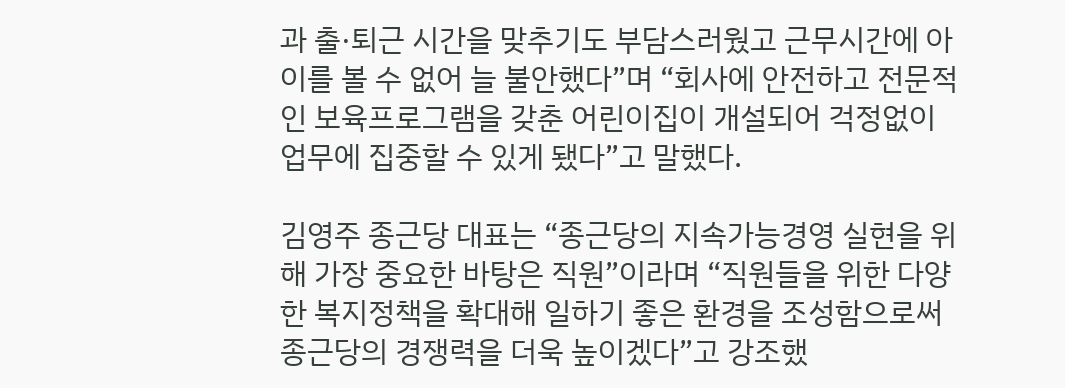과 출·퇴근 시간을 맞추기도 부담스러웠고 근무시간에 아이를 볼 수 없어 늘 불안했다”며 “회사에 안전하고 전문적인 보육프로그램을 갖춘 어린이집이 개설되어 걱정없이 업무에 집중할 수 있게 됐다”고 말했다.

김영주 종근당 대표는 “종근당의 지속가능경영 실현을 위해 가장 중요한 바탕은 직원”이라며 “직원들을 위한 다양한 복지정책을 확대해 일하기 좋은 환경을 조성함으로써 종근당의 경쟁력을 더욱 높이겠다”고 강조했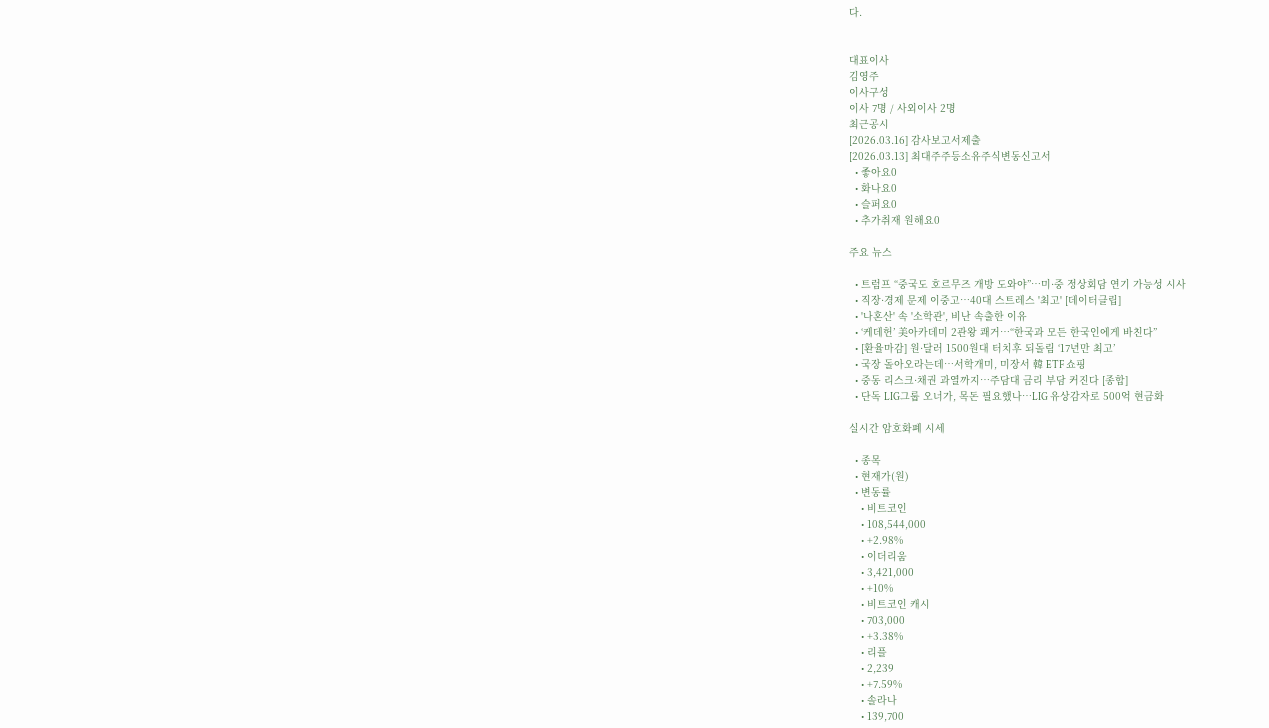다.


대표이사
김영주
이사구성
이사 7명 / 사외이사 2명
최근공시
[2026.03.16] 감사보고서제출
[2026.03.13] 최대주주등소유주식변동신고서
  • 좋아요0
  • 화나요0
  • 슬퍼요0
  • 추가취재 원해요0

주요 뉴스

  • 트럼프 “중국도 호르무즈 개방 도와야”…미·중 정상회담 연기 가능성 시사
  • 직장·경제 문제 이중고…40대 스트레스 '최고' [데이터클립]
  • '나혼산' 속 '소학관', 비난 속출한 이유
  • ‘케데헌’ 美아카데미 2관왕 쾌거⋯“한국과 모든 한국인에게 바친다”
  • [환율마감] 원·달러 1500원대 터치후 되돌림 ‘17년만 최고’
  • 국장 돌아오라는데…서학개미, 미장서 韓 ETF 쇼핑
  • 중동 리스크·채권 과열까지…주담대 금리 부담 커진다 [종합]
  • 단독 LIG그룹 오너가, 목돈 필요했나…LIG 유상감자로 500억 현금화

실시간 암호화폐 시세

  • 종목
  • 현재가(원)
  • 변동률
    • 비트코인
    • 108,544,000
    • +2.98%
    • 이더리움
    • 3,421,000
    • +10%
    • 비트코인 캐시
    • 703,000
    • +3.38%
    • 리플
    • 2,239
    • +7.59%
    • 솔라나
    • 139,700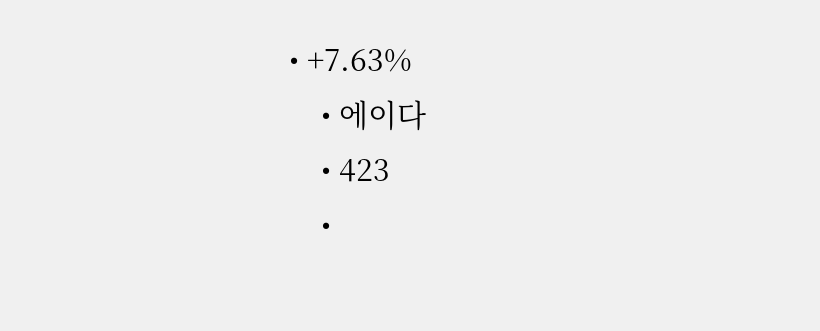• +7.63%
    • 에이다
    • 423
    •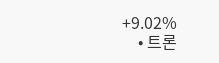+9.02%
    • 트론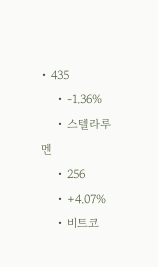• 435
    • -1.36%
    • 스텔라루멘
    • 256
    • +4.07%
    • 비트코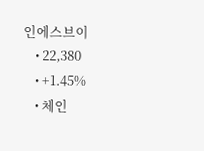인에스브이
    • 22,380
    • +1.45%
    • 체인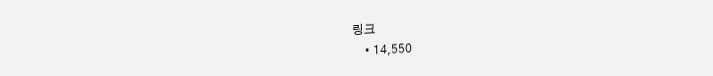링크
    • 14,550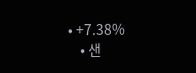• +7.38%
    • 샌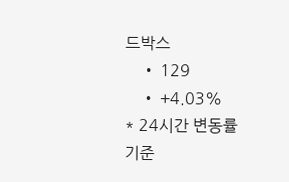드박스
    • 129
    • +4.03%
* 24시간 변동률 기준